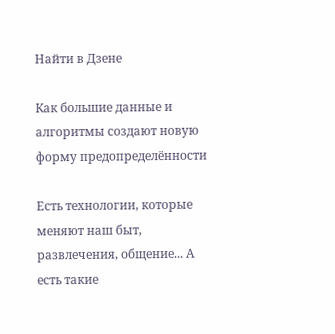Найти в Дзене

Как большие данные и алгоритмы создают новую форму предопределённости

Есть технологии, которые меняют наш быт, развлечения, общение... А есть такие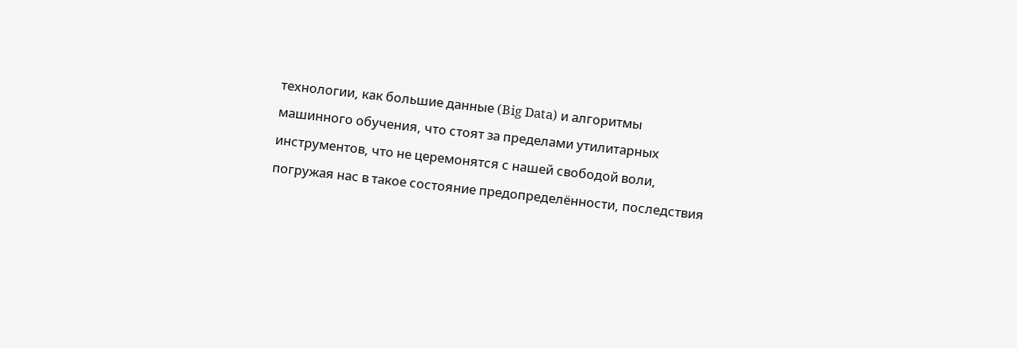технологии, как большие данные (Big Data) и алгоритмы машинного обучения, что стоят за пределами утилитарных инструментов, что не церемонятся с нашей свободой воли, погружая нас в такое состояние предопределённости, последствия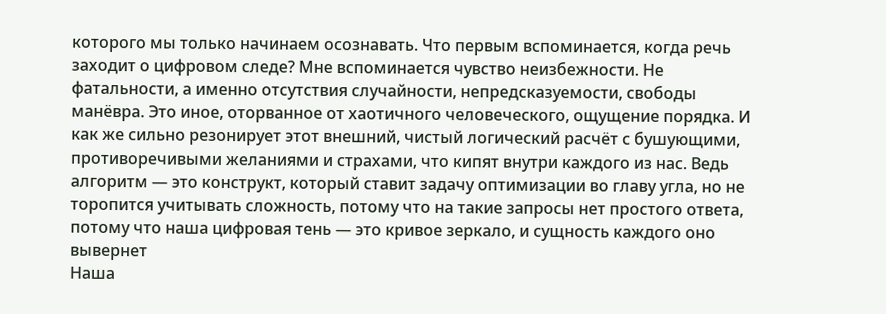которого мы только начинаем осознавать. Что первым вспоминается, когда речь заходит о цифровом следе? Мне вспоминается чувство неизбежности. Не фатальности, а именно отсутствия случайности, непредсказуемости, свободы манёвра. Это иное, оторванное от хаотичного человеческого, ощущение порядка. И как же сильно резонирует этот внешний, чистый логический расчёт с бушующими, противоречивыми желаниями и страхами, что кипят внутри каждого из нас. Ведь алгоритм — это конструкт, который ставит задачу оптимизации во главу угла, но не торопится учитывать сложность, потому что на такие запросы нет простого ответа, потому что наша цифровая тень — это кривое зеркало, и сущность каждого оно вывернет
Наша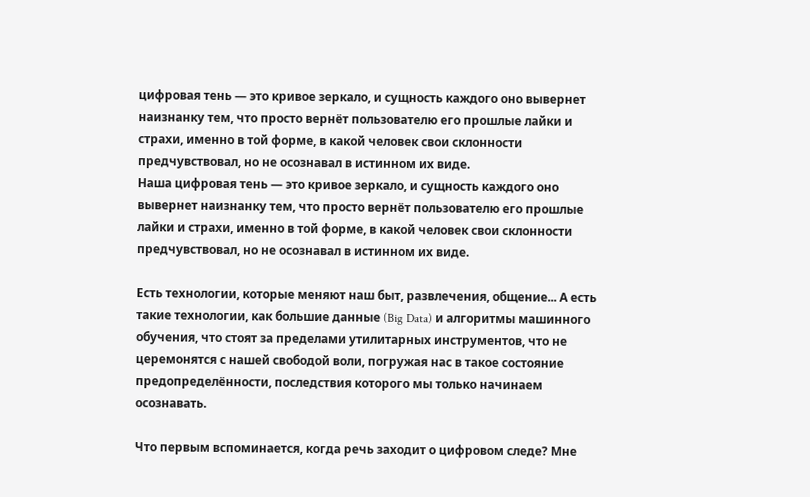цифровая тень — это кривое зеркало, и сущность каждого оно вывернет наизнанку тем, что просто вернёт пользователю его прошлые лайки и страхи, именно в той форме, в какой человек свои склонности предчувствовал, но не осознавал в истинном их виде.
Наша цифровая тень — это кривое зеркало, и сущность каждого оно вывернет наизнанку тем, что просто вернёт пользователю его прошлые лайки и страхи, именно в той форме, в какой человек свои склонности предчувствовал, но не осознавал в истинном их виде.

Есть технологии, которые меняют наш быт, развлечения, общение... А есть такие технологии, как большие данные (Big Data) и алгоритмы машинного обучения, что стоят за пределами утилитарных инструментов, что не церемонятся с нашей свободой воли, погружая нас в такое состояние предопределённости, последствия которого мы только начинаем осознавать.

Что первым вспоминается, когда речь заходит о цифровом следе? Мне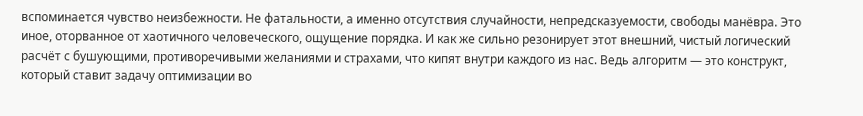вспоминается чувство неизбежности. Не фатальности, а именно отсутствия случайности, непредсказуемости, свободы манёвра. Это иное, оторванное от хаотичного человеческого, ощущение порядка. И как же сильно резонирует этот внешний, чистый логический расчёт с бушующими, противоречивыми желаниями и страхами, что кипят внутри каждого из нас. Ведь алгоритм — это конструкт, который ставит задачу оптимизации во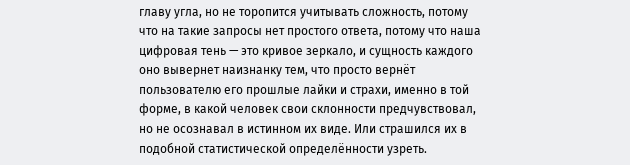главу угла, но не торопится учитывать сложность, потому что на такие запросы нет простого ответа, потому что наша цифровая тень — это кривое зеркало, и сущность каждого оно вывернет наизнанку тем, что просто вернёт пользователю его прошлые лайки и страхи, именно в той форме, в какой человек свои склонности предчувствовал, но не осознавал в истинном их виде. Или страшился их в подобной статистической определённости узреть.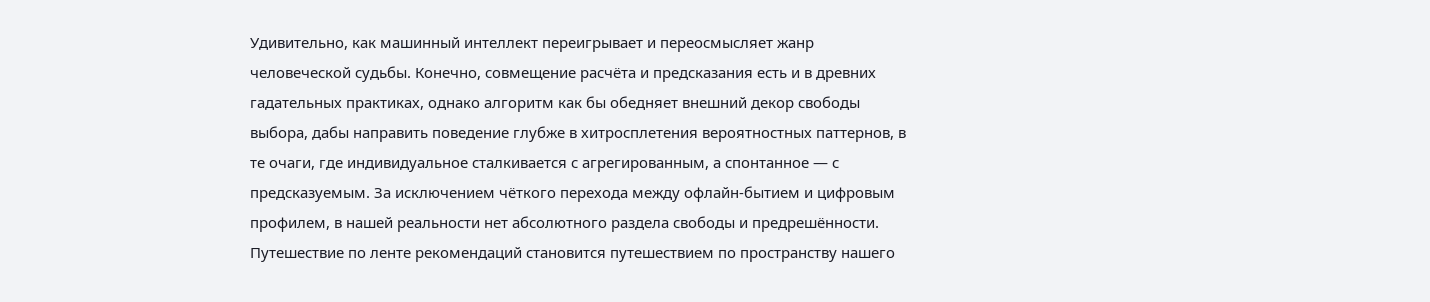Удивительно, как машинный интеллект переигрывает и переосмысляет жанр человеческой судьбы. Конечно, совмещение расчёта и предсказания есть и в древних гадательных практиках, однако алгоритм как бы обедняет внешний декор свободы выбора, дабы направить поведение глубже в хитросплетения вероятностных паттернов, в те очаги, где индивидуальное сталкивается с агрегированным, а спонтанное — с предсказуемым. За исключением чёткого перехода между офлайн-бытием и цифровым профилем, в нашей реальности нет абсолютного раздела свободы и предрешённости. Путешествие по ленте рекомендаций становится путешествием по пространству нашего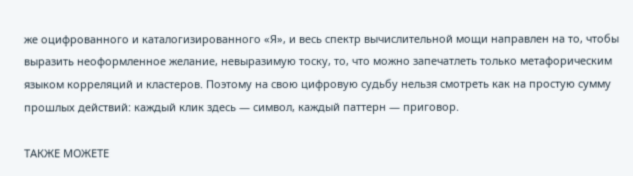же оцифрованного и каталогизированного «Я», и весь спектр вычислительной мощи направлен на то, чтобы выразить неоформленное желание, невыразимую тоску, то, что можно запечатлеть только метафорическим языком корреляций и кластеров. Поэтому на свою цифровую судьбу нельзя смотреть как на простую сумму прошлых действий: каждый клик здесь — символ, каждый паттерн — приговор.

ТАКЖЕ МОЖЕТЕ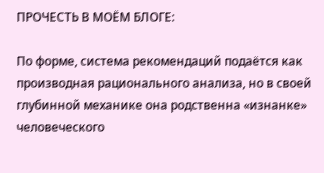ПРОЧЕСТЬ В МОЁМ БЛОГЕ:

По форме, система рекомендаций подаётся как производная рационального анализа, но в своей глубинной механике она родственна «изнанке» человеческого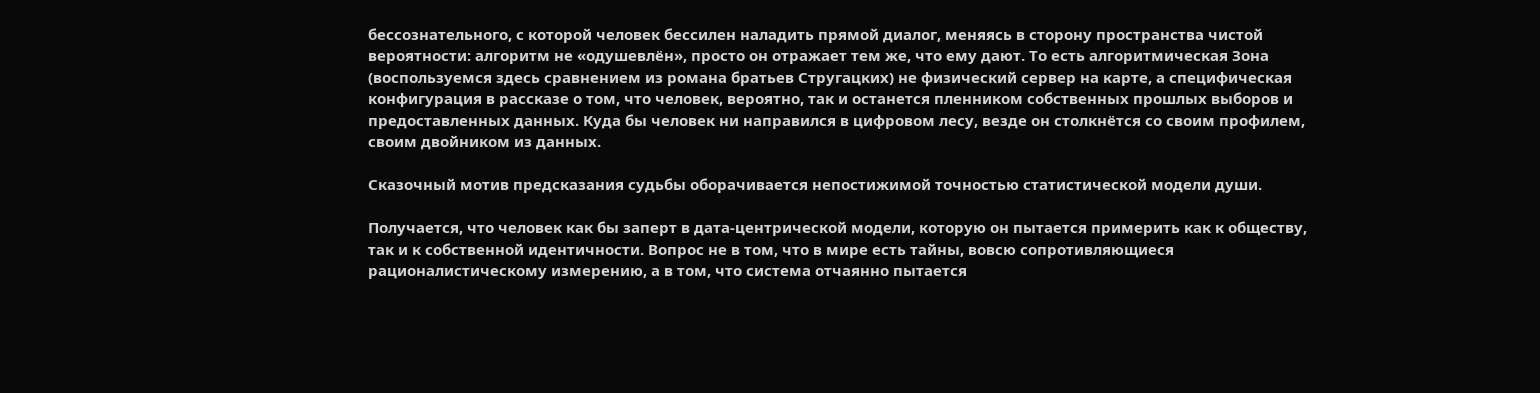бессознательного, с которой человек бессилен наладить прямой диалог, меняясь в сторону пространства чистой вероятности: алгоритм не «одушевлён», просто он отражает тем же, что ему дают. То есть алгоритмическая Зона (воспользуемся здесь сравнением из романа братьев Стругацких) не физический сервер на карте, а специфическая конфигурация в рассказе о том, что человек, вероятно, так и останется пленником собственных прошлых выборов и предоставленных данных. Куда бы человек ни направился в цифровом лесу, везде он столкнётся со своим профилем, своим двойником из данных.

Сказочный мотив предсказания судьбы оборачивается непостижимой точностью статистической модели души.

Получается, что человек как бы заперт в дата-центрической модели, которую он пытается примерить как к обществу, так и к собственной идентичности. Вопрос не в том, что в мире есть тайны, вовсю сопротивляющиеся рационалистическому измерению, а в том, что система отчаянно пытается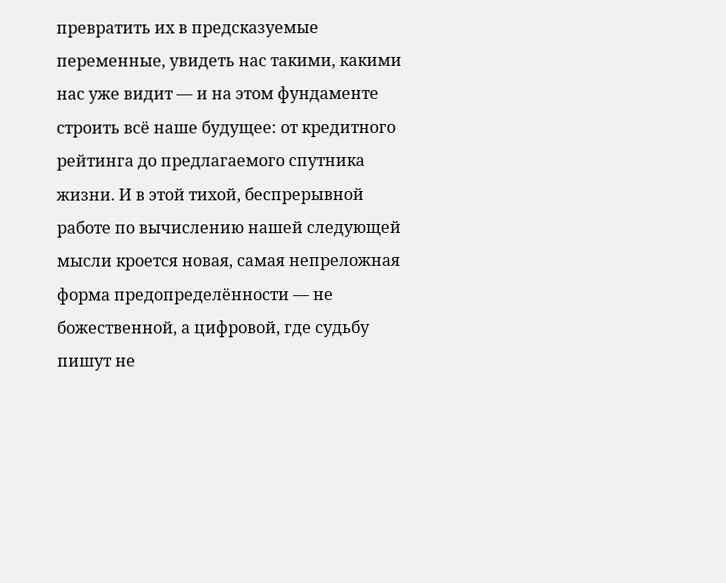превратить их в предсказуемые переменные, увидеть нас такими, какими нас уже видит — и на этом фундаменте строить всё наше будущее: от кредитного рейтинга до предлагаемого спутника жизни. И в этой тихой, беспрерывной работе по вычислению нашей следующей мысли кроется новая, самая непреложная форма предопределённости — не божественной, а цифровой, где судьбу пишут не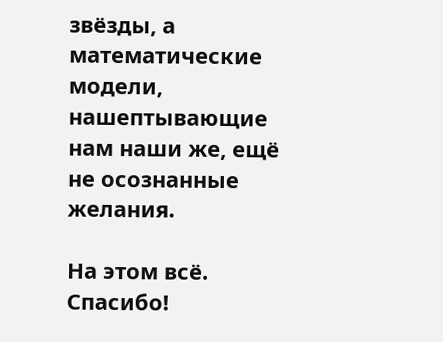звёзды, а математические модели, нашептывающие нам наши же, ещё не осознанные желания.

На этом всё. Спасибо!